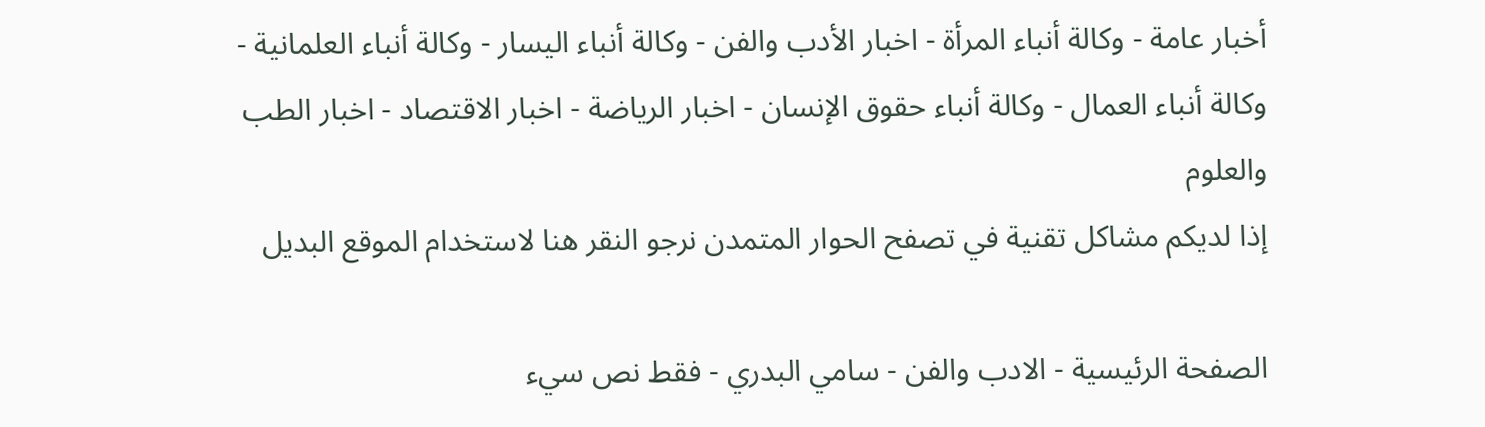أخبار عامة - وكالة أنباء المرأة - اخبار الأدب والفن - وكالة أنباء اليسار - وكالة أنباء العلمانية - وكالة أنباء العمال - وكالة أنباء حقوق الإنسان - اخبار الرياضة - اخبار الاقتصاد - اخبار الطب والعلوم
إذا لديكم مشاكل تقنية في تصفح الحوار المتمدن نرجو النقر هنا لاستخدام الموقع البديل

الصفحة الرئيسية - الادب والفن - سامي البدري - فقط نص سيء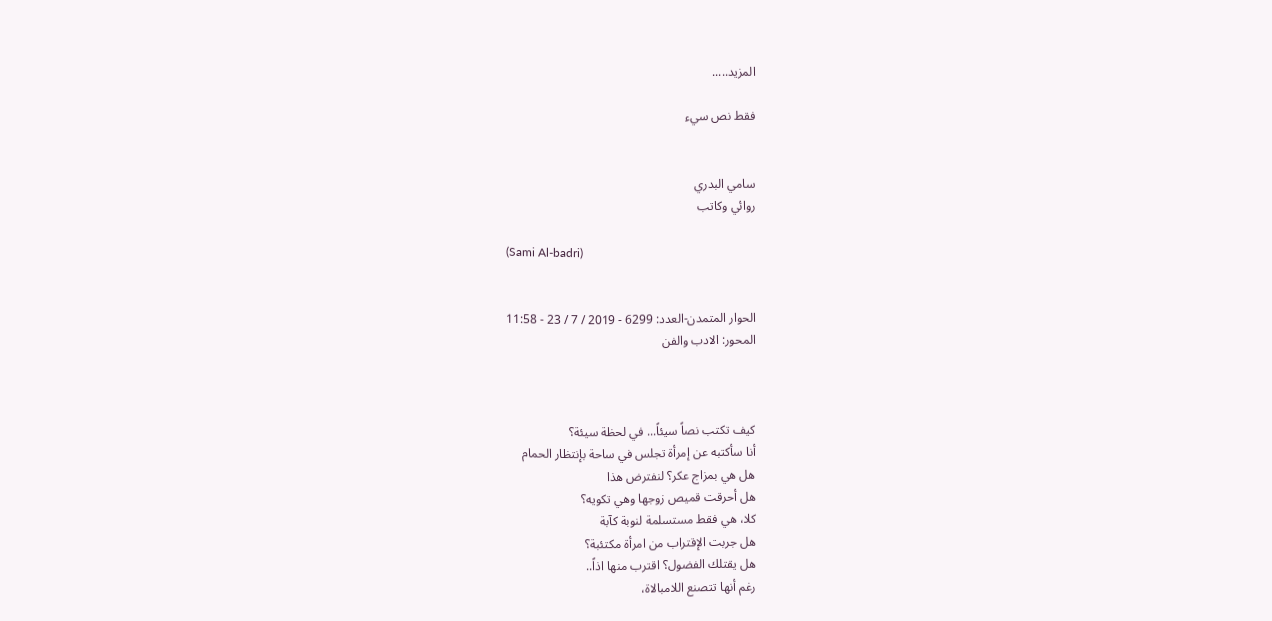المزيد.....

فقط نص سيء


سامي البدري
روائي وكاتب

(Sami Al-badri)


الحوار المتمدن-العدد: 6299 - 2019 / 7 / 23 - 11:58
المحور: الادب والفن



كيف تكتب نصاً سيئاً... في لحظة سيئة؟
أنا سأكتبه عن إمرأة تجلس في ساحة بإنتظار الحمام
هل هي بمزاج عكر؟ لنفترض هذا
هل أحرقت قميص زوجها وهي تكويه؟
كلا، هي فقط مستسلمة لنوبة كآبة
هل جربت الإقتراب من امرأة مكتئبة؟
هل يقتلك الفضول؟ اقترب منها اذاً..
رغم أنها تتصنع اللامبالاة،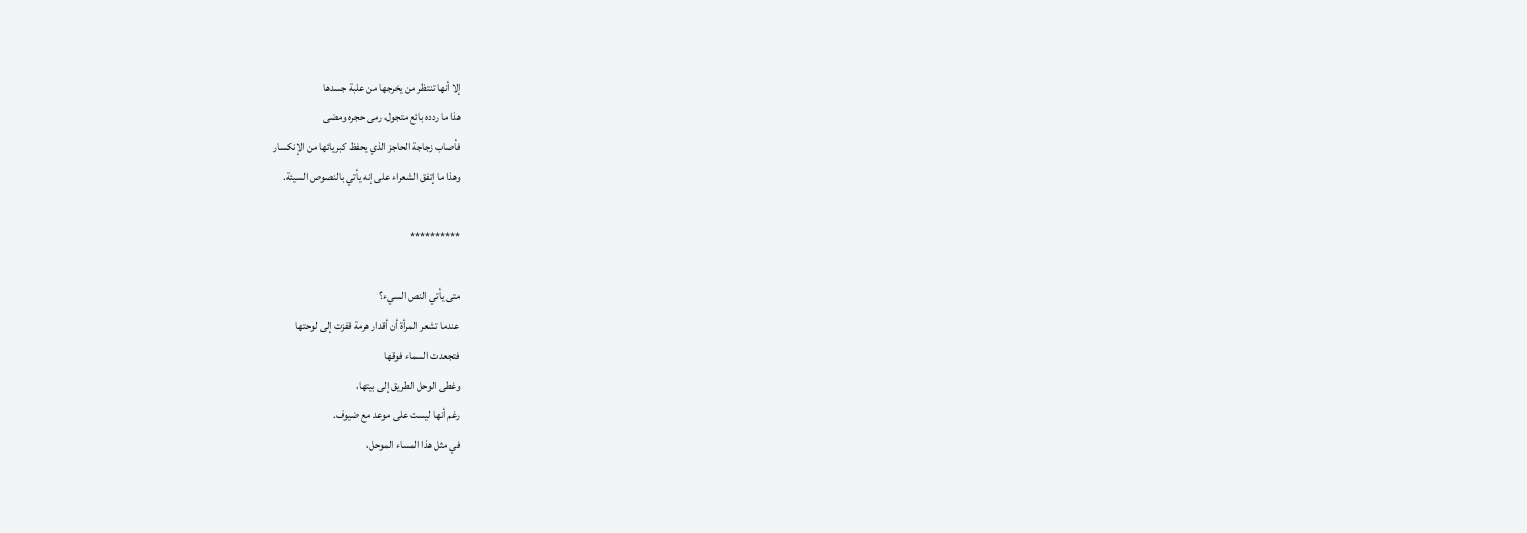إلا أنها تنتظر من يخرجها من علبة جسدها
هذا ما ردده بائع متجول، رمى حجره ومضى
فأصاب زجاجة الحاجز الذي يحفظ كبريائها من الإنكسار
وهذا ما إتفق الشعراء على إنه يأتي بالنصوص السيئة.

**********

متى يأتي النص السيء؟
عندما تشعر المرأة أن أقدار هرمة قفزت إلى لوحتها
فتجعدت السماء فوقها
وغطى الوحل الطريق إلى بيتها،
رغم أنها ليست على موعد مع ضيوف.
في مثل هذا المساء الموحل،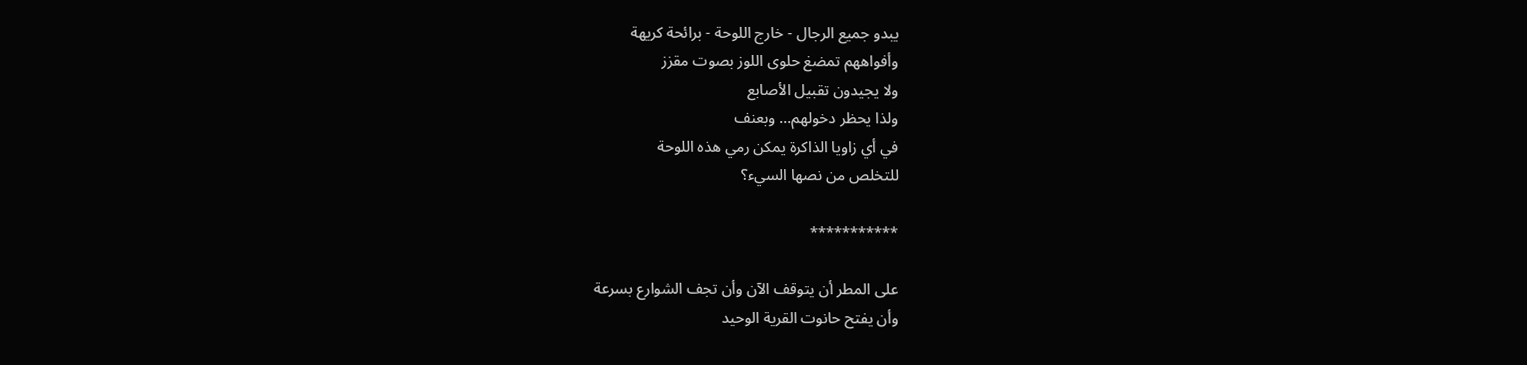يبدو جميع الرجال - خارج اللوحة - برائحة كريهة
وأفواههم تمضغ حلوى اللوز بصوت مقزز
ولا يجيدون تقبيل الأصابع
ولذا يحظر دخولهم... وبعنف
في أي زاويا الذاكرة يمكن رمي هذه اللوحة
للتخلص من نصها السيء؟

***********

على المطر أن يتوقف الآن وأن تجف الشوارع بسرعة
وأن يفتح حانوت القرية الوحيد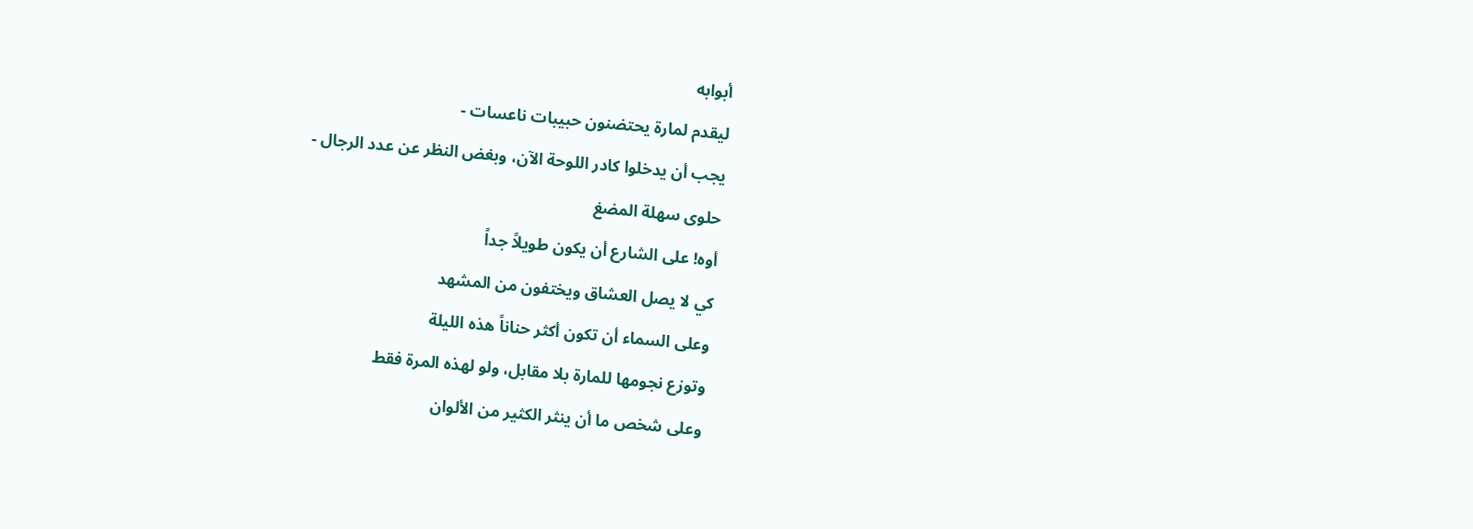أبوابه
ليقدم لمارة يحتضنون حبيبات ناعسات -
يجب أن يدخلوا كادر اللوحة الآن، وبغض النظر عن عدد الرجال -
حلوى سهلة المضغ
أوه! على الشارع أن يكون طويلاً جداً
كي لا يصل العشاق ويختفون من المشهد
وعلى السماء أن تكون أكثر حناناً هذه الليلة
وتوزع نجومها للمارة بلا مقابل، ولو لهذه المرة فقط
وعلى شخص ما أن ينثر الكثير من الألوان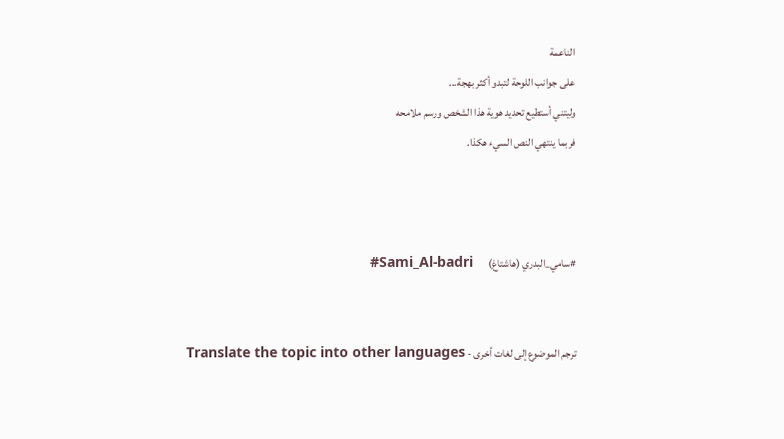الناعمة
على جوانب اللوحة لتبدو أكثر بهجة...
وليتني أستطيع تحديد هوية هذا الشخص ورسم ملامحه
فربما ينتهي النص السيء هكذا.



#سامي_البدري (هاشتاغ)       Sami_Al-badri#


ترجم الموضوع إلى لغات أخرى - Translate the topic into other languages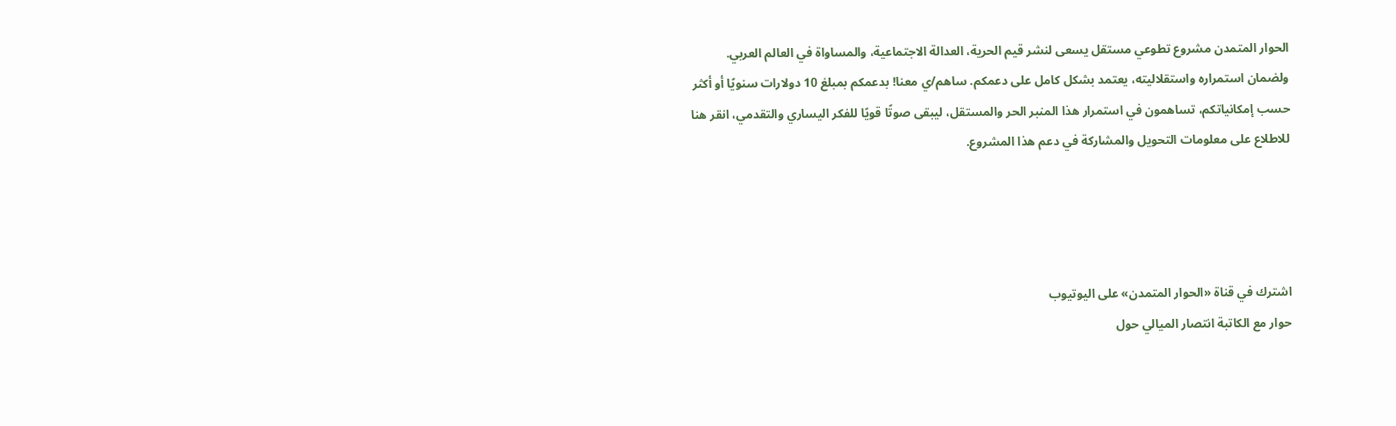الحوار المتمدن مشروع تطوعي مستقل يسعى لنشر قيم الحرية، العدالة الاجتماعية، والمساواة في العالم العربي. ولضمان استمراره واستقلاليته، يعتمد بشكل كامل على دعمكم. ساهم/ي معنا! بدعمكم بمبلغ 10 دولارات سنويًا أو أكثر حسب إمكانياتكم، تساهمون في استمرار هذا المنبر الحر والمستقل، ليبقى صوتًا قويًا للفكر اليساري والتقدمي، انقر هنا للاطلاع على معلومات التحويل والمشاركة في دعم هذا المشروع.




اشترك في قناة «الحوار المتمدن» على اليوتيوب
حوار مع الكاتبة انتصار الميالي حول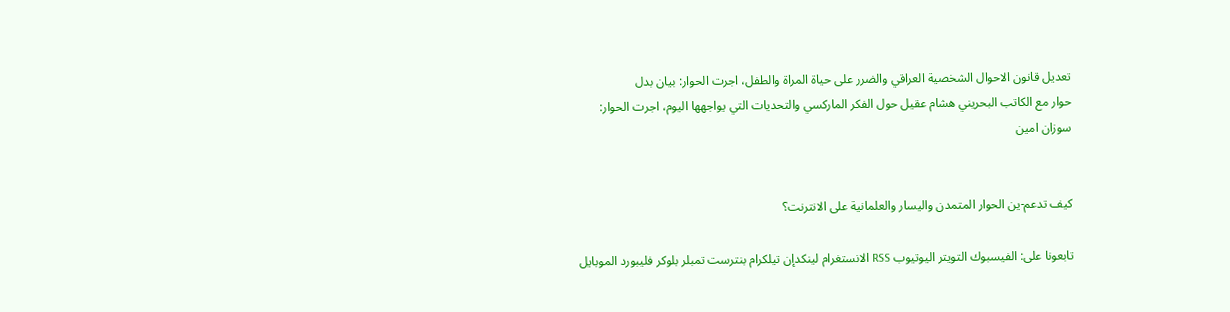تعديل قانون الاحوال الشخصية العراقي والضرر على حياة المراة والطفل، اجرت الحوار: بيان بدل
حوار مع الكاتب البحريني هشام عقيل حول الفكر الماركسي والتحديات التي يواجهها اليوم، اجرت الحوار: سوزان امين


كيف تدعم-ين الحوار المتمدن واليسار والعلمانية على الانترنت؟

تابعونا على: الفيسبوك التويتر اليوتيوب RSS الانستغرام لينكدإن تيلكرام بنترست تمبلر بلوكر فليبورد الموبايل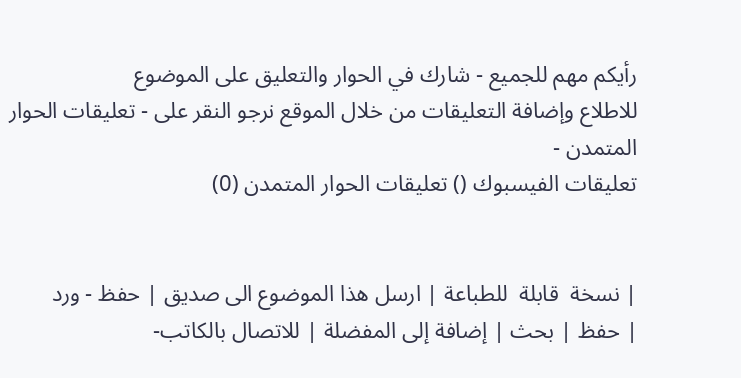رأيكم مهم للجميع - شارك في الحوار والتعليق على الموضوع
للاطلاع وإضافة التعليقات من خلال الموقع نرجو النقر على - تعليقات الحوار المتمدن -
تعليقات الفيسبوك () تعليقات الحوار المتمدن (0)


| نسخة  قابلة  للطباعة | ارسل هذا الموضوع الى صديق | حفظ - ورد
| حفظ | بحث | إضافة إلى المفضلة | للاتصال بالكاتب-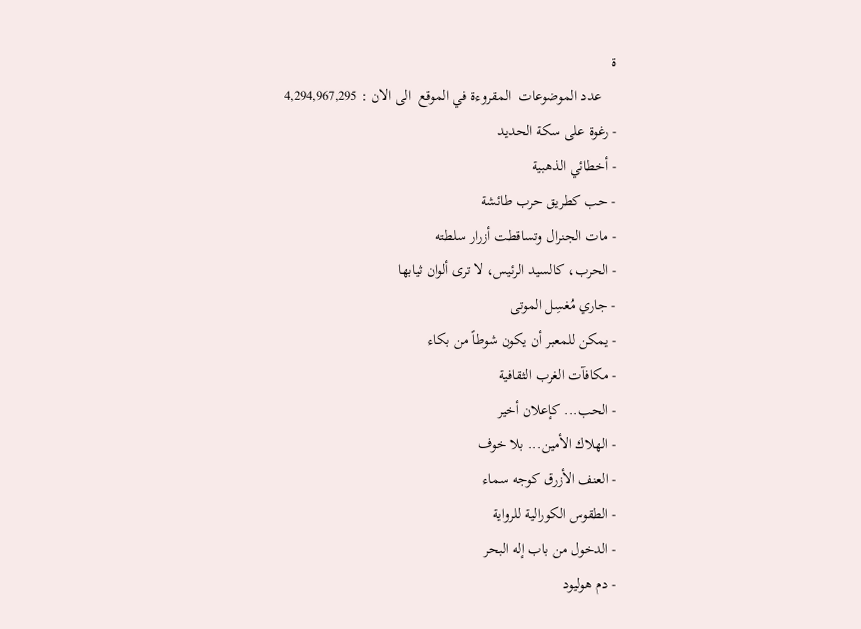ة
    عدد الموضوعات  المقروءة في الموقع  الى الان : 4,294,967,295
- رغوة على سكة الحديد
- أخطائي الذهبية
- حب كطريق حرب طائشة
- مات الجنرال وتساقطت أزرار سلطته
- الحرب، كالسيد الرئيس، لا ترى ألوان ثيابها
- جاري مُغسِل الموتى
- يمكن للمعبر أن يكون شوطاً من بكاء
- مكافآت الغرب الثقافية
- الحب... كإعلان أخير
- الهلاك الأمين... بلا خوف
- العنف الأزرق كوجه سماء
- الطقوس الكورالية للرواية
- الدخول من باب إله البحر
- دم هوليود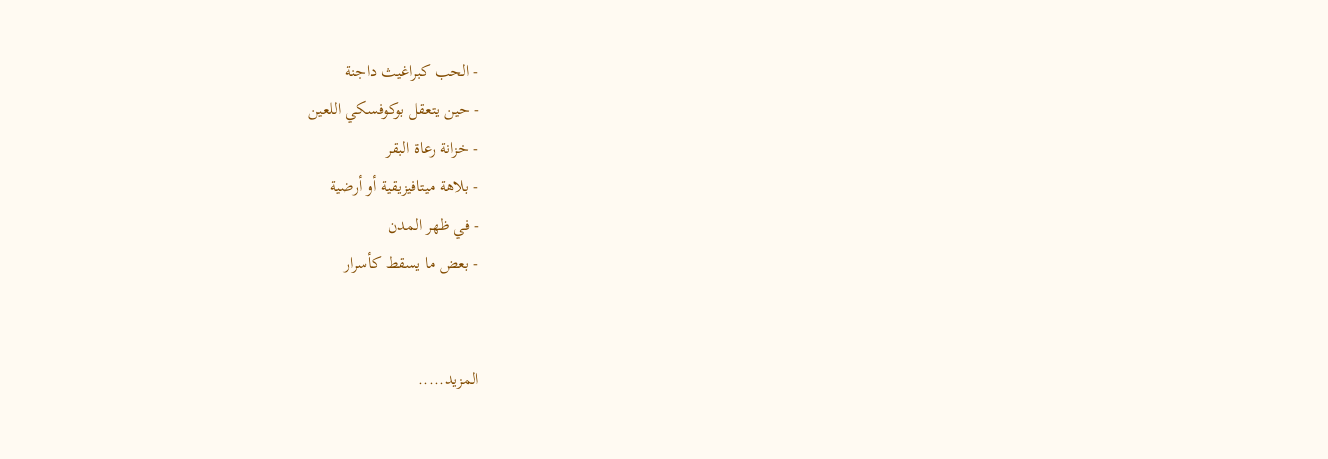- الحب كبراغيث داجنة
- حين يتعقل بوكوفسكي اللعين
- خزانة رعاة البقر
- بلاهة ميتافيزيقية أو أرضية
- في ظهر المدن
- بعض ما يسقط كأسرار


المزيد.....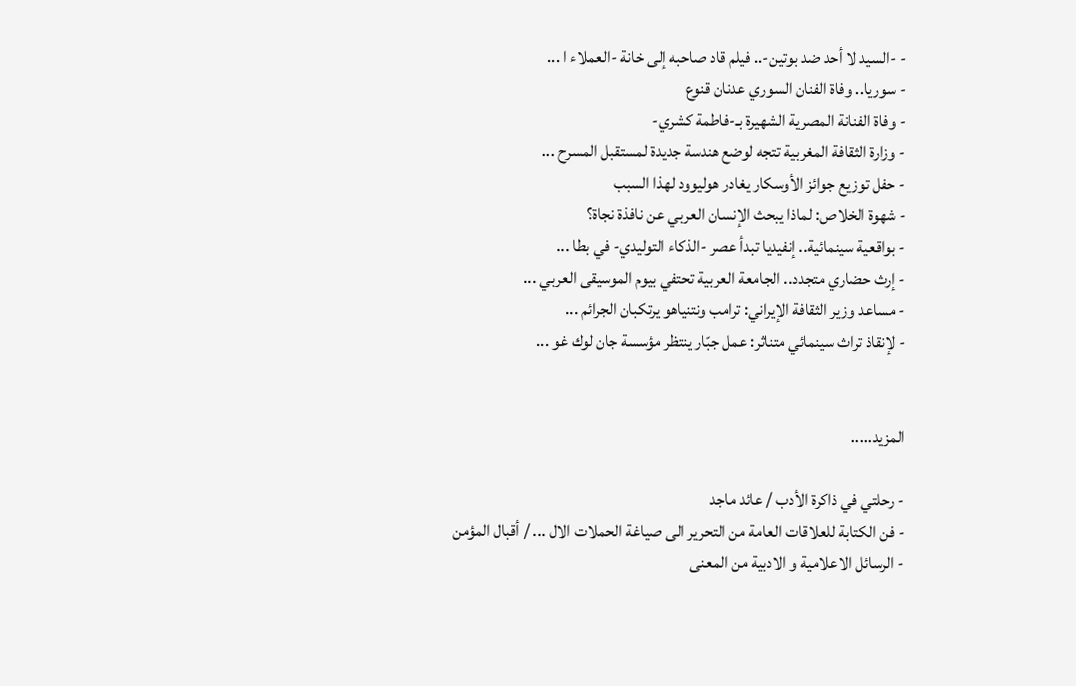- -السيد لا أحد ضد بوتين-.. فيلم قاد صاحبه إلى خانة -العملاء ا ...
- سوريا.. وفاة الفنان السوري عدنان قنوع
- وفاة الفنانة المصرية الشهيرة بـ-فاطمة كشري-
- وزارة الثقافة المغربية تتجه لوضع هندسة جديدة لمستقبل المسرح ...
- حفل توزيع جوائز الأوسكار يغادر هوليوود لهذا السبب
- شهوة الخلاص: لماذا يبحث الإنسان العربي عن نافذة نجاة؟
- بواقعية سينمائية.. إنفيديا تبدأ عصر -الذكاء التوليدي- في بطا ...
- إرث حضاري متجدد.. الجامعة العربية تحتفي بيوم الموسيقى العربي ...
- مساعد وزير الثقافة الإيراني: ترامب ونتنياهو يرتكبان الجرائم ...
- لإنقاذ تراث سينمائي متناثر: عمل جبّار ينتظر مؤسسة جان لوك غو ...


المزيد.....

- رحلتي في ذاكرة الأدب / عائد ماجد
- فن الكتابة للعلاقات العامة من التحرير الى صياغة الحملات الال ... / أقبال المؤمن
- الرسائل الاعلامية و الادبية من المعنى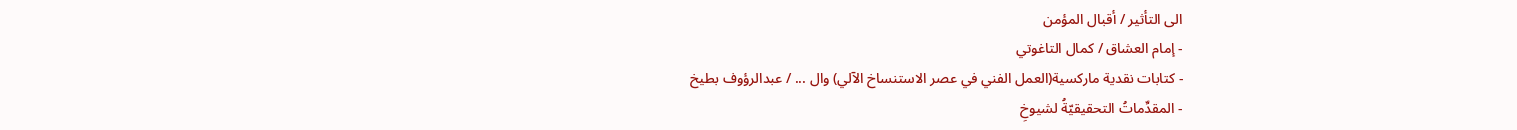الى التأثير / أقبال المؤمن
- إمام العشاق / كمال التاغوتي
- كتابات نقدية ماركسية(العمل الفني في عصر الاستنساخ الآلي) وال ... / عبدالرؤوف بطيخ
- المقدِّماتُ التحقيقيّةُ لشيوخِ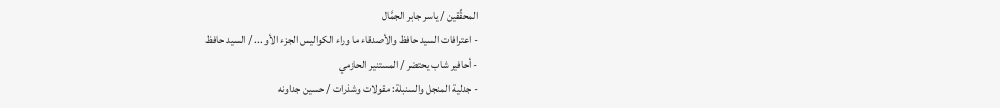المحقِّقين / ياسر جابر الجمَّال
- اعترافات السيد حافظ والأصدقاء ما وراء الكواليس الجزء الأو ... / السيد حافظ
- أحافير شاب يحتضر / المستنير الحازمي
- جدلية المنجل والسنبلة: مقولات وشذرات / حسين جداونه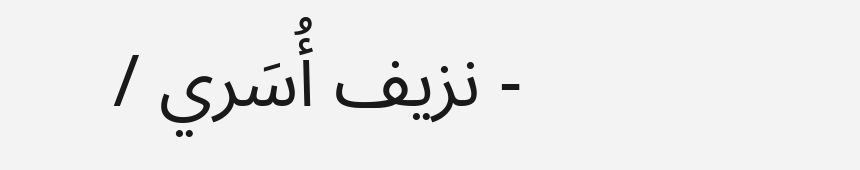- نزيف أُسَري /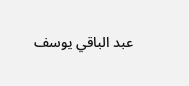عبد الباقي يوسف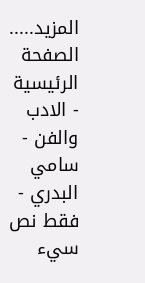المزيد.....
الصفحة الرئيسية - الادب والفن - سامي البدري - فقط نص سيء